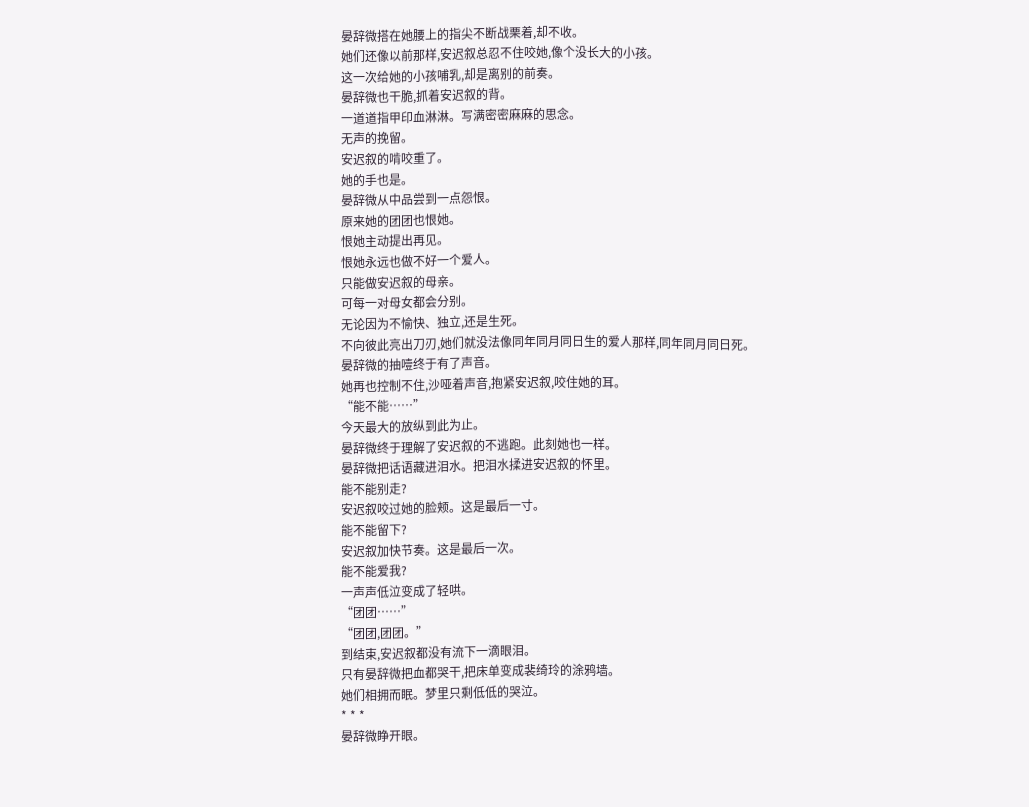晏辞微搭在她腰上的指尖不断战栗着,却不收。
她们还像以前那样,安迟叙总忍不住咬她,像个没长大的小孩。
这一次给她的小孩哺乳,却是离别的前奏。
晏辞微也干脆,抓着安迟叙的背。
一道道指甲印血淋淋。写满密密麻麻的思念。
无声的挽留。
安迟叙的啃咬重了。
她的手也是。
晏辞微从中品尝到一点怨恨。
原来她的团团也恨她。
恨她主动提出再见。
恨她永远也做不好一个爱人。
只能做安迟叙的母亲。
可每一对母女都会分别。
无论因为不愉快、独立,还是生死。
不向彼此亮出刀刃,她们就没法像同年同月同日生的爱人那样,同年同月同日死。
晏辞微的抽噎终于有了声音。
她再也控制不住,沙哑着声音,抱紧安迟叙,咬住她的耳。
“能不能……”
今天最大的放纵到此为止。
晏辞微终于理解了安迟叙的不逃跑。此刻她也一样。
晏辞微把话语藏进泪水。把泪水揉进安迟叙的怀里。
能不能别走?
安迟叙咬过她的脸颊。这是最后一寸。
能不能留下?
安迟叙加快节奏。这是最后一次。
能不能爱我?
一声声低泣变成了轻哄。
“团团……”
“团团,团团。”
到结束,安迟叙都没有流下一滴眼泪。
只有晏辞微把血都哭干,把床单变成裴绮玲的涂鸦墙。
她们相拥而眠。梦里只剩低低的哭泣。
* * *
晏辞微睁开眼。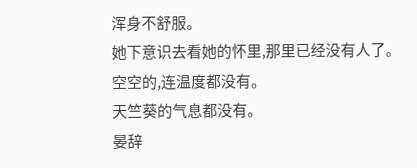浑身不舒服。
她下意识去看她的怀里,那里已经没有人了。
空空的,连温度都没有。
天竺葵的气息都没有。
晏辞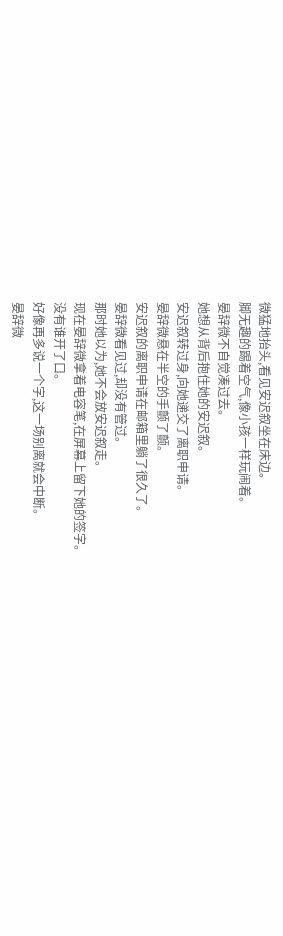微猛地抬头,看见安迟叙坐在床边。
脚无趣的踢着空气,像小孩一样玩闹着。
晏辞微不自觉凑过去。
她想从背后抱住她的安迟叙。
安迟叙转过身,向她递交了离职申请。
晏辞微悬在半空的手颤了颤。
安迟叙的离职申请在邮箱里躺了很久了。
晏辞微看见过,却没有管过。
那时她以为,她不会放安迟叙走。
现在晏辞微拿着电容笔,在屏幕上留下她的签字。
没有谁开了口。
好像再多说一个字,这一场别离就会中断。
晏辞微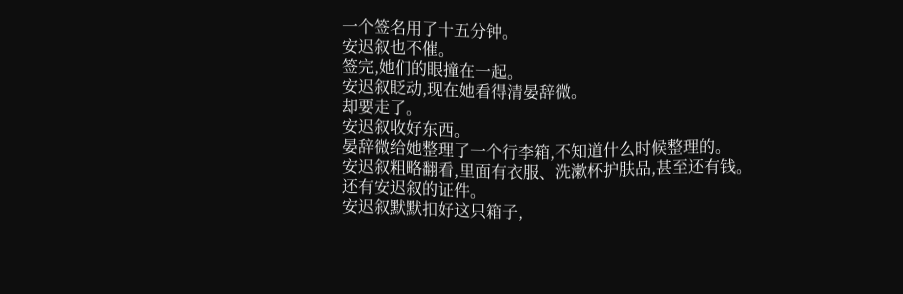一个签名用了十五分钟。
安迟叙也不催。
签完,她们的眼撞在一起。
安迟叙眨动,现在她看得清晏辞微。
却要走了。
安迟叙收好东西。
晏辞微给她整理了一个行李箱,不知道什么时候整理的。
安迟叙粗略翻看,里面有衣服、洗漱杯护肤品,甚至还有钱。
还有安迟叙的证件。
安迟叙默默扣好这只箱子,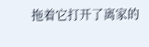拖着它打开了离家的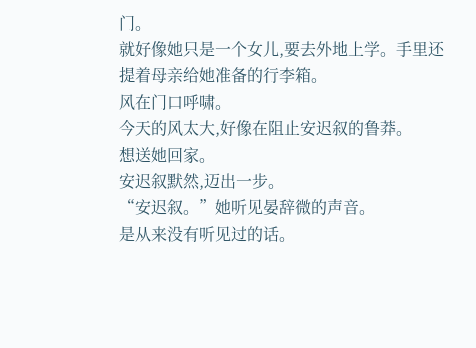门。
就好像她只是一个女儿,要去外地上学。手里还提着母亲给她准备的行李箱。
风在门口呼啸。
今天的风太大,好像在阻止安迟叙的鲁莽。
想送她回家。
安迟叙默然,迈出一步。
“安迟叙。”她听见晏辞微的声音。
是从来没有听见过的话。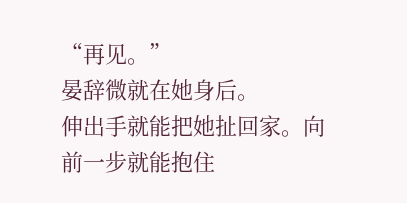“再见。”
晏辞微就在她身后。
伸出手就能把她扯回家。向前一步就能抱住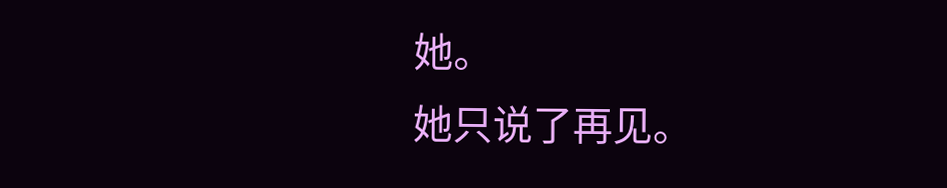她。
她只说了再见。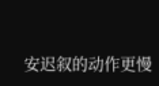安迟叙的动作更慢